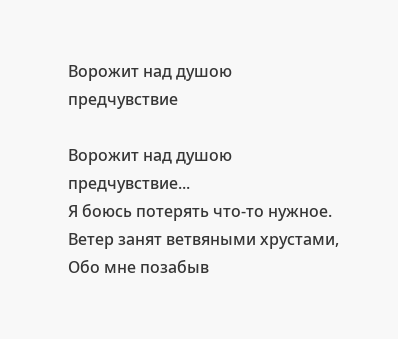Ворожит над душою предчувствие

Ворожит над душою предчувствие...
Я боюсь потерять что-то нужное.
Ветер занят ветвяными хрустами,
Обо мне позабыв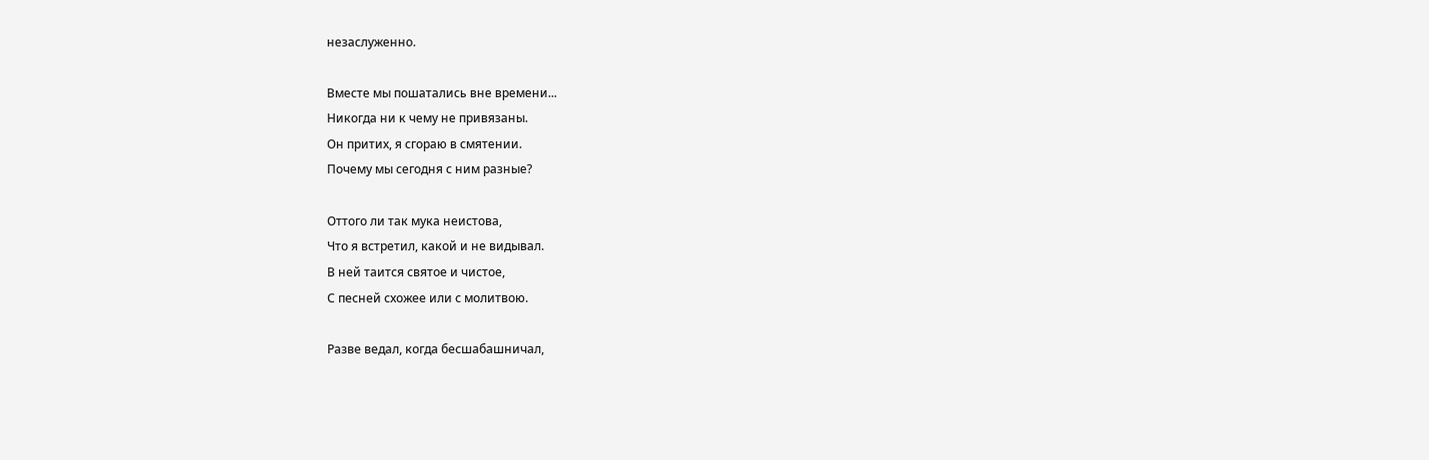незаслуженно.

Вместе мы пошатались вне времени...
Никогда ни к чему не привязаны.
Он притих, я сгораю в смятении.
Почему мы сегодня с ним разные?

Оттого ли так мука неистова,
Что я встретил, какой и не видывал.
В ней таится святое и чистое,
С песней схожее или с молитвою.

Разве ведал, когда бесшабашничал,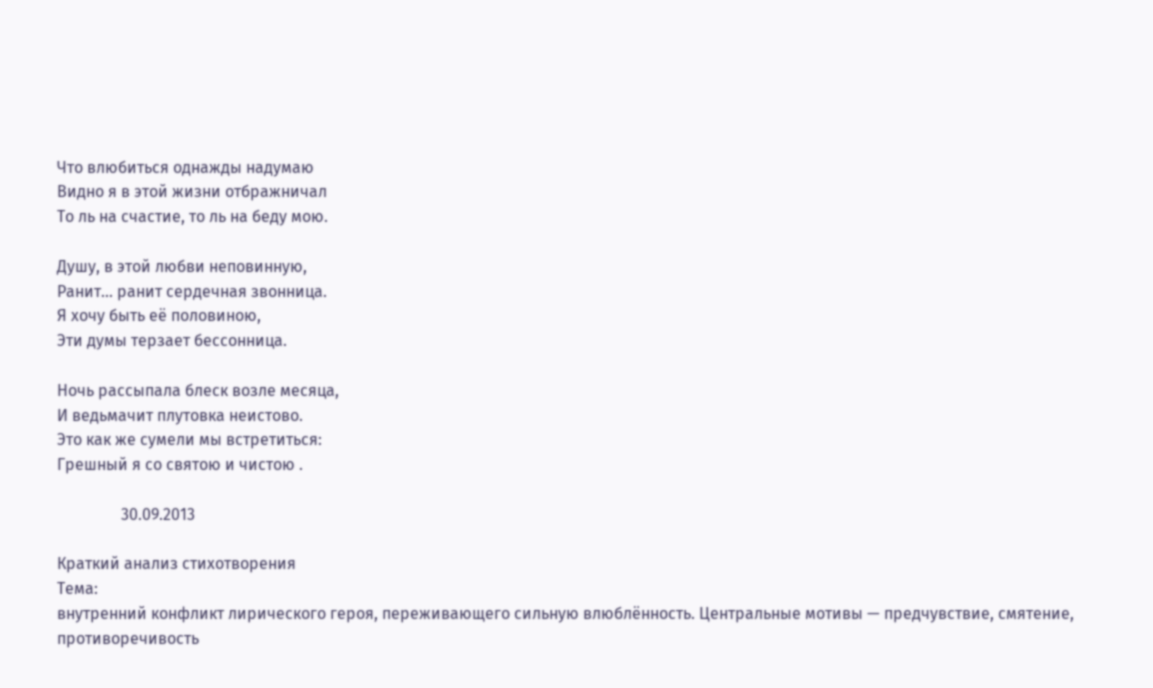Что влюбиться однажды надумаю
Видно я в этой жизни отбражничал
То ль на счастие, то ль на беду мою.

Душу, в этой любви неповинную,
Ранит... ранит сердечная звонница.
Я хочу быть её половиною,
Эти думы терзает бессонница.

Ночь рассыпала блеск возле месяца,
И ведьмачит плутовка неистово.
Это как же сумели мы встретиться:
Грешный я со святою и чистою .

                30.09.2013

Краткий анализ стихотворения
Тема:
внутренний конфликт лирического героя, переживающего сильную влюблённость. Центральные мотивы — предчувствие, смятение, противоречивость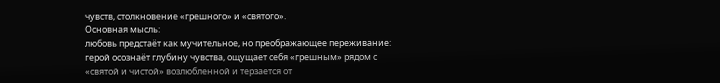чувств, столкновение «грешного» и «святого».
Основная мысль:
любовь предстаёт как мучительное, но преображающее переживание: герой осознаёт глубину чувства, ощущает себя «грешным» рядом с «святой и чистой» возлюбленной и терзается от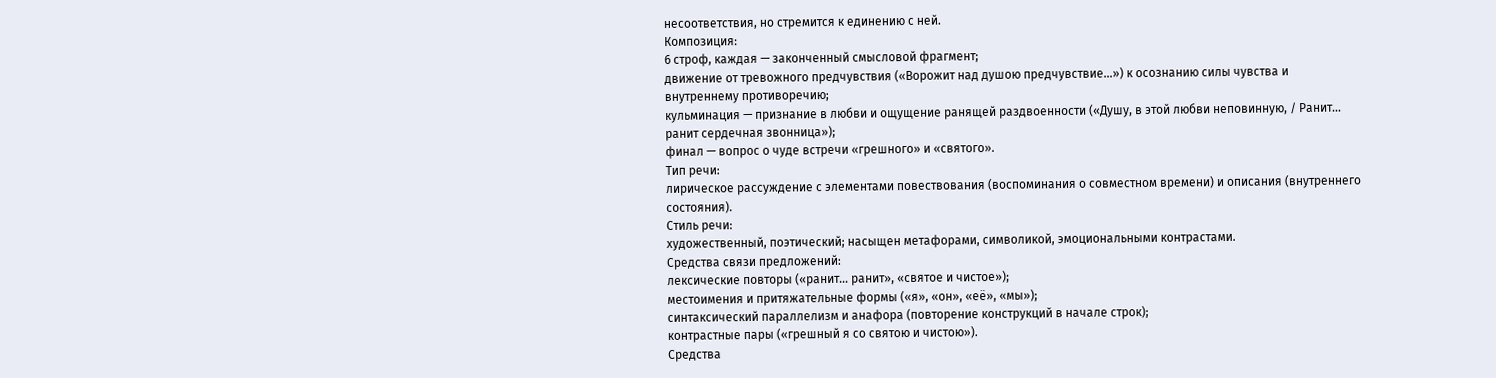несоответствия, но стремится к единению с ней.
Композиция:
6 строф, каждая — законченный смысловой фрагмент;
движение от тревожного предчувствия («Ворожит над душою предчувствие…») к осознанию силы чувства и внутреннему противоречию;
кульминация — признание в любви и ощущение ранящей раздвоенности («Душу, в этой любви неповинную, / Ранит… ранит сердечная звонница»);
финал — вопрос о чуде встречи «грешного» и «святого».
Тип речи:
лирическое рассуждение с элементами повествования (воспоминания о совместном времени) и описания (внутреннего состояния).
Стиль речи:
художественный, поэтический; насыщен метафорами, символикой, эмоциональными контрастами.
Средства связи предложений:
лексические повторы («ранит… ранит», «святое и чистое»);
местоимения и притяжательные формы («я», «он», «её», «мы»);
синтаксический параллелизм и анафора (повторение конструкций в начале строк);
контрастные пары («грешный я со святою и чистою»).
Средства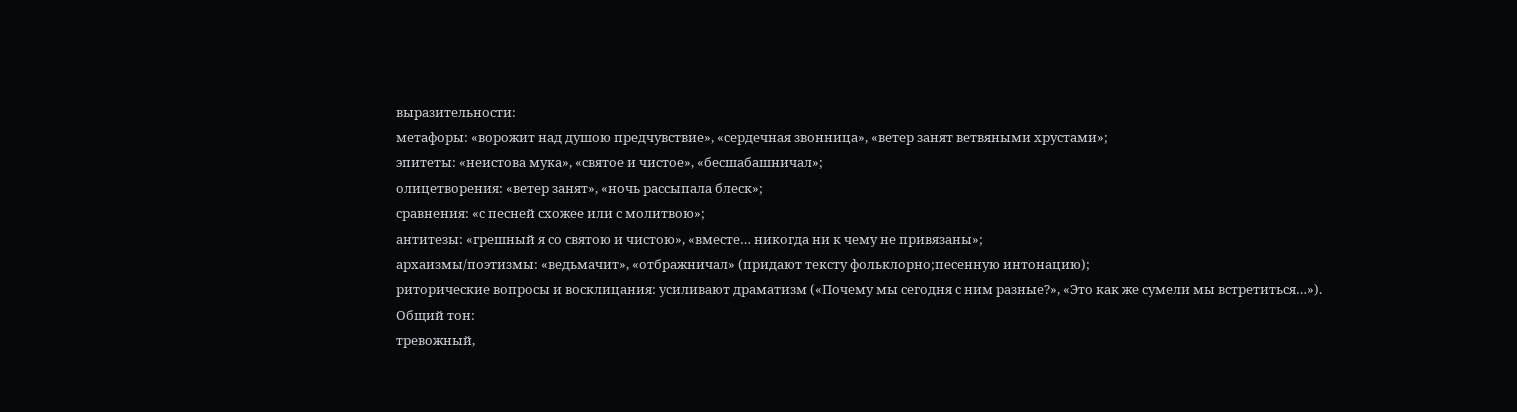выразительности:
метафоры: «ворожит над душою предчувствие», «сердечная звонница», «ветер занят ветвяными хрустами»;
эпитеты: «неистова мука», «святое и чистое», «бесшабашничал»;
олицетворения: «ветер занят», «ночь рассыпала блеск»;
сравнения: «с песней схожее или с молитвою»;
антитезы: «грешный я со святою и чистою», «вместе… никогда ни к чему не привязаны»;
архаизмы/поэтизмы: «ведьмачит», «отбражничал» (придают тексту фольклорно;песенную интонацию);
риторические вопросы и восклицания: усиливают драматизм («Почему мы сегодня с ним разные?», «Это как же сумели мы встретиться…»).
Общий тон:
тревожный,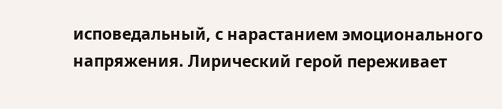исповедальный, с нарастанием эмоционального напряжения. Лирический герой переживает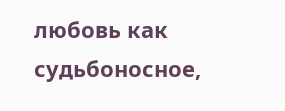любовь как судьбоносное,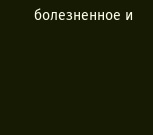болезненное и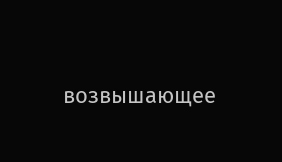возвышающее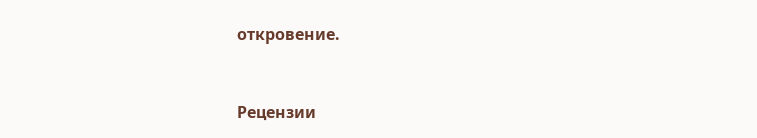откровение.


Рецензии